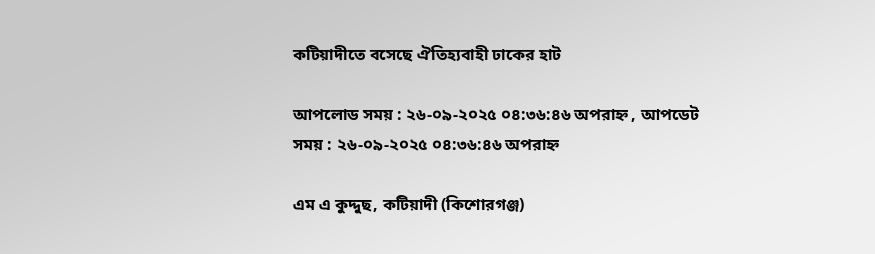কটিয়াদীতে বসেছে ঐতিহ্যবাহী ঢাকের হাট

আপলোড সময় : ২৬-০৯-২০২৫ ০৪:৩৬:৪৬ অপরাহ্ন , আপডেট সময় : ২৬-০৯-২০২৫ ০৪:৩৬:৪৬ অপরাহ্ন

এম এ কুদ্দুছ, কটিয়াদী (কিশোরগঞ্জ)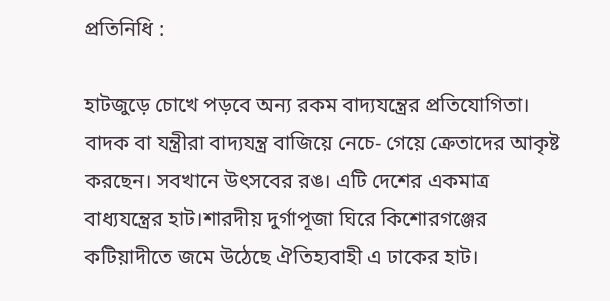প্রতিনিধি :

হাটজুড়ে চোখে পড়বে অন্য রকম বাদ্যযন্ত্রের প্রতিযোগিতা। বাদক বা যন্ত্রীরা বাদ্যযন্ত্র বাজিয়ে নেচে- গেয়ে ক্রেতাদের আকৃষ্ট করছেন। সবখানে উৎসবের রঙ। এটি দেশের একমাত্র বাধ্যযন্ত্রের হাট।শারদীয় দুর্গাপূজা ঘিরে কিশোরগঞ্জের কটিয়াদীতে জমে উঠেছে ঐতিহ্যবাহী এ ঢাকের হাট।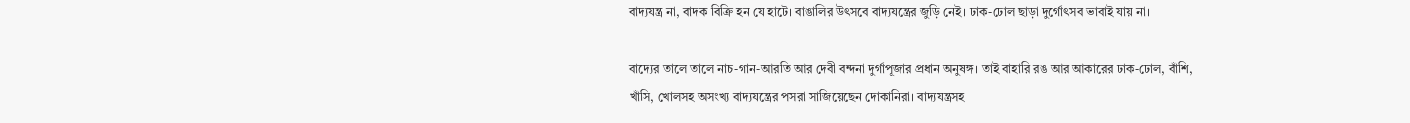বাদ্যযন্ত্র না, বাদক বিক্রি হন যে হাটে। বাঙালির উৎসবে বাদ্যযন্ত্রের জুড়ি নেই। ঢাক-ঢোল ছাড়া দুর্গোৎসব ভাবাই যায় না।

বাদ্যের তালে তালে নাচ-গান-আরতি আর দেবী বন্দনা দুর্গাপূজার প্রধান অনুষঙ্গ। তাই বাহারি রঙ আর আকারের ঢাক-ঢোল, বাঁশি, খাঁসি, খোলসহ অসংখ্য বাদ্যযন্ত্রের পসরা সাজিয়েছেন দোকানিরা। বাদ্যযন্ত্রসহ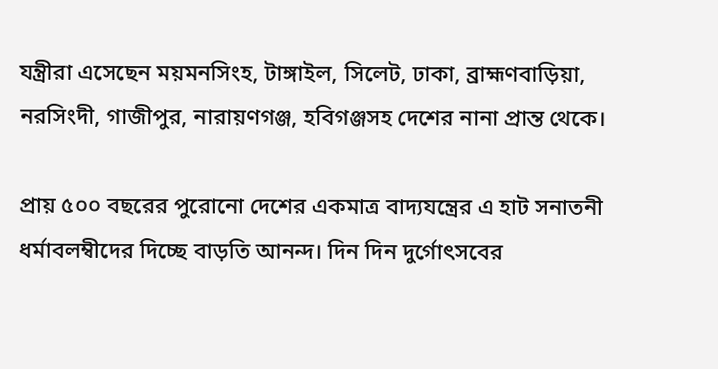যন্ত্রীরা এসেছেন ময়মনসিংহ, টাঙ্গাইল, সিলেট, ঢাকা, ব্রাহ্মণবাড়িয়া, নরসিংদী, গাজীপুর, নারায়ণগঞ্জ, হবিগঞ্জসহ দেশের নানা প্রান্ত থেকে।

প্রায় ৫০০ বছরের পুরোনো দেশের একমাত্র বাদ্যযন্ত্রের এ হাট সনাতনী ধর্মাবলম্বীদের দিচ্ছে বাড়তি আনন্দ। দিন দিন দুর্গোৎসবের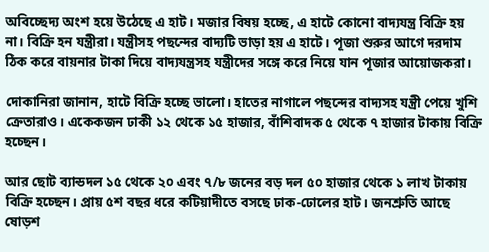অবিচ্ছেদ্য অংশ হয়ে উঠেছে এ হাট। মজার বিষয় হচ্ছে, এ হাটে কোনো বাদ্যযন্ত্র বিক্রি হয় না। বিক্রি হন যন্ত্রীরা। যন্ত্রীসহ পছন্দের বাদ্যটি ভাড়া হয় এ হাটে। পূজা শুরুর আগে দরদাম ঠিক করে বায়নার টাকা দিয়ে বাদ্যযন্ত্রসহ যন্ত্রীদের সঙ্গে করে নিয়ে যান পূজার আয়োজকরা।

দোকানিরা জানান, হাটে বিক্রি হচ্ছে ভালো। হাতের নাগালে পছন্দের বাদ্যসহ যন্ত্রী পেয়ে খুশি ক্রেতারাও। একেকজন ঢাকী ১২ থেকে ১৫ হাজার, বাঁশিবাদক ৫ থেকে ৭ হাজার টাকায় বিক্রি হচ্ছেন।

আর ছোট ব্যান্ডদল ১৫ থেকে ২০ এবং ৭/৮ জনের বড় দল ৫০ হাজার থেকে ১ লাখ টাকায় বিক্রি হচ্ছেন। প্রায় ৫শ বছর ধরে কটিয়াদীতে বসছে ঢাক-ঢোলের হাট। জনশ্রুতি আছে ষোড়শ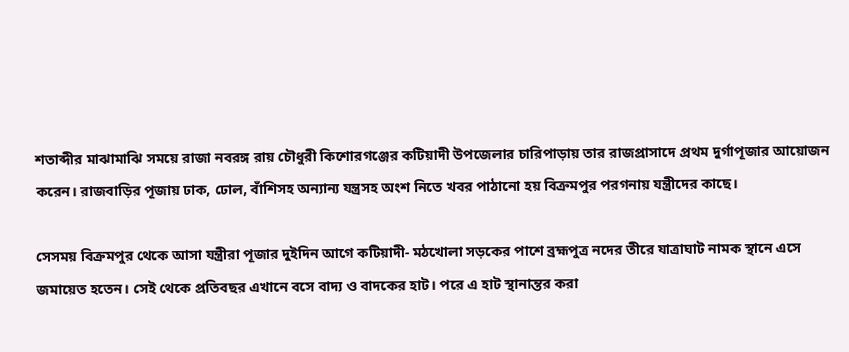শতাব্দীর মাঝামাঝি সময়ে রাজা নবরঙ্গ রায় চৌধুরী কিশোরগঞ্জের কটিয়াদী উপজেলার চারিপাড়ায় তার রাজপ্রাসাদে প্রথম দুর্গাপূজার আয়োজন করেন। রাজবাড়ির পূজায় ঢাক, ঢোল, বাঁশিসহ অন্যান্য যন্ত্রসহ অংশ নিতে খবর পাঠানো হয় বিক্রমপুর পরগনায় যন্ত্রীদের কাছে।

সেসময় বিক্রমপুর থেকে আসা যন্ত্রীরা পূজার দুইদিন আগে কটিয়াদী- মঠখোলা সড়কের পাশে ব্রহ্মপুত্র নদের তীরে যাত্রাঘাট নামক স্থানে এসে জমায়েত হতেন। সেই থেকে প্রতিবছর এখানে বসে বাদ্য ও বাদকের হাট। পরে এ হাট স্থানান্তর করা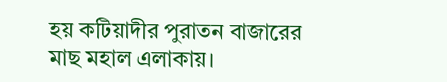হয় কটিয়াদীর পুরাতন বাজারের মাছ মহাল এলাকায়।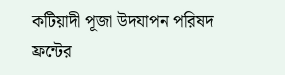কটিয়াদী পূজা উদযাপন পরিষদ ফ্রন্টের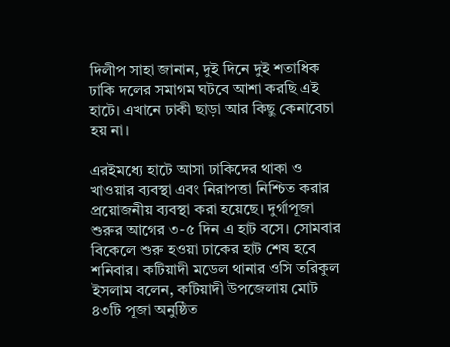দিলীপ সাহা জানান, দুই দিনে দুই শতাধিক ঢাকি দলের সমাগম ঘটবে আশা করছি এই হাটে। এখানে ঢাকী ছাড়া আর কিছু কেনাবেচা হয় না।

এরইমধ্যে হাটে আসা ঢাকিদের থাকা ও খাওয়ার ব্যবস্থা এবং নিরাপত্তা নিশ্চিত করার প্রয়োজনীয় ব্যবস্থা করা হয়েছে। দুর্গাপূজা শুরুর আগের ৩-৫ দিন এ হাট বসে। সোমবার বিকেলে শুরু হওয়া ঢাকের হাট শেষ হবে শনিবার। কটিয়াদী মডেল থানার ওসি তরিকুল ইসলাম বলেন, কটিয়াদী উপজেলায় মোট ৪৩টি পূজা অনুষ্ঠিত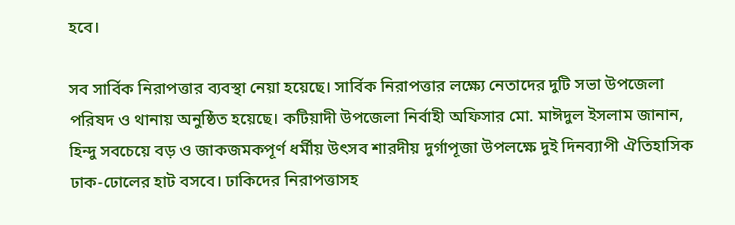হবে।

সব সার্বিক নিরাপত্তার ব্যবস্থা নেয়া হয়েছে। সার্বিক নিরাপত্তার লক্ষ্যে নেতাদের দুটি সভা উপজেলা পরিষদ ও থানায় অনুষ্ঠিত হয়েছে। কটিয়াদী উপজেলা নির্বাহী অফিসার মো. মাঈদুল ইসলাম জানান, হিন্দু সবচেয়ে বড় ও জাকজমকপূর্ণ ধর্মীয় উৎসব শারদীয় দুর্গাপূজা উপলক্ষে দুই দিনব্যাপী ঐতিহাসিক ঢাক-ঢোলের হাট বসবে। ঢাকিদের নিরাপত্তাসহ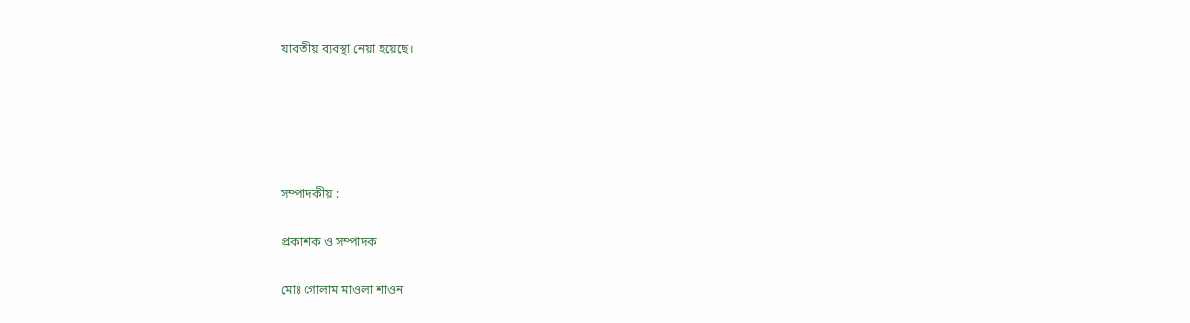যাবতীয় ব্যবস্থা নেয়া হয়েছে।





সম্পাদকীয় :

প্রকাশক ও সম্পাদক

মোঃ গোলাম মাওলা শাওন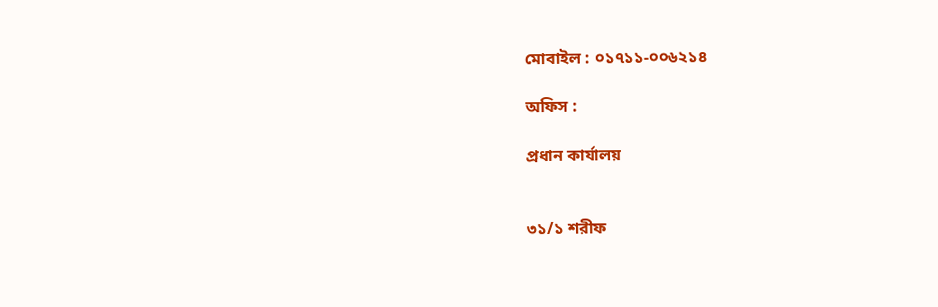মোবাইল : ০১৭১১-০০৬২১৪

অফিস :

প্রধান কার্যালয়


৩১/১ শরীফ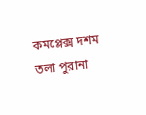কমপ্লেক্স দশম তলা পুরানা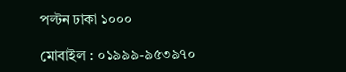পল্টন ঢাকা ১০০০

মোবাইল : ০১৯৯৯-৯৫৩৯৭০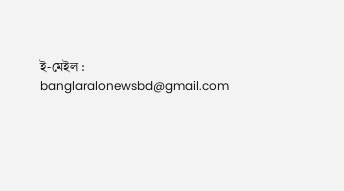ই-মেইল : banglaralonewsbd@gmail.com